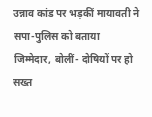उन्नाव कांड पर भड़कीं मायावती ने सपा-पुलिस को बताया जिम्मेदार, बोलीं- दोषियों पर हो सख्त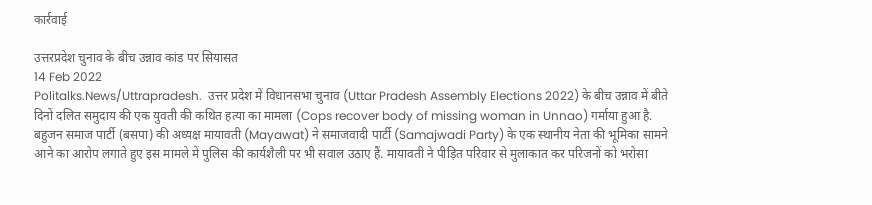कार्रवाई

उत्तरप्रदेश चुनाव के बीच उन्नाव कांड पर सियासत
14 Feb 2022
Politalks.News/Uttrapradesh.  उत्तर प्रदेश में विधानसभा चुनाव (Uttar Pradesh Assembly Elections 2022) के बीच उन्नाव में बीते दिनों दलित समुदाय की एक युवती की कथित हत्या का मामला (Cops recover body of missing woman in Unnao) गर्माया हुआ है. बहुजन समाज पार्टी (बसपा) की अध्यक्ष मायावती (Mayawat) ने समाजवादी पार्टी (Samajwadi Party) के एक स्थानीय नेता की भूमिका सामने आने का आरोप लगाते हुए इस मामले में पुलिस की कार्यशैली पर भी सवाल उठाए हैं. मायावती ने पीड़ित परिवार से मुलाकात कर परिजनों को भरोसा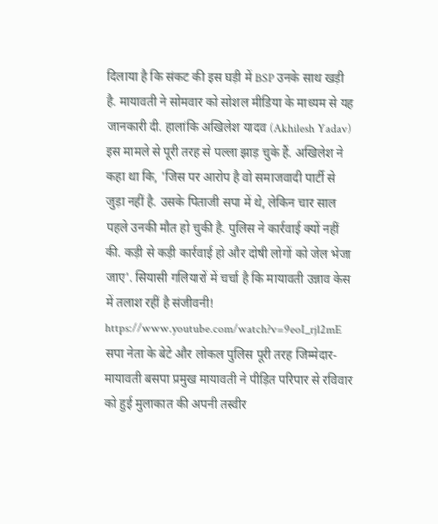दिलाया है कि संकट की इस घड़ी में BSP उनके साथ खड़ी है. मायावती ने सोमवार को सोशल मीडिया के माध्यम से यह जानकारी दी. हालांकि अखिलेश यादव (Akhilesh Yadav) इस मामले से पूरी तरह से पल्ला झाड़ चुके हैं. अखिलेश ने कहा था कि, 'जिस पर आरोप है वो समाजवादी पार्टी से जुड़ा नहीं है. उसके पिताजी सपा में थे, लेकिन चार साल पहले उनकी मौत हो चुकी है. पुलिस ने कार्रवाई क्यों नहीं की. कड़ी से कड़ी कार्रवाई हो और दोषी लोगों को जेल भेजा जाए'. सियासी गलियारों में चर्चा है कि मायावती उन्नाव केस में तलाश रहीं है संजीवनी! https://www.youtube.com/watch?v=9eoI_rjl2mE सपा नेता के बेटे और लोकल पुलिस पूरी तरह जिम्मेदार- मायावती बसपा प्रमुख मायावती ने पीड़ित परिपार से रविवार को हुई मुलाकात की अपनी तस्वीर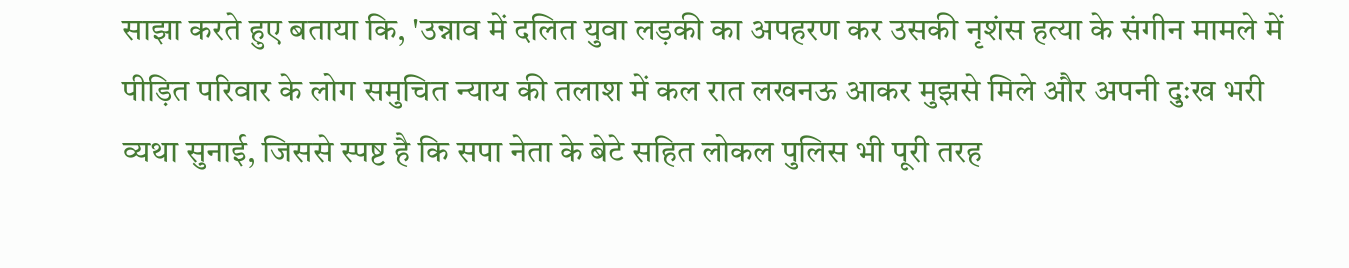साझा करते हुए बताया कि, 'उन्नाव में दलित युवा लड़की का अपहरण कर उसकी नृशंस हत्या के संगीन मामले में पीड़ित परिवार के लोग समुचित न्याय की तलाश में कल रात लखनऊ आकर मुझसे मिले और अपनी दुःख भरी व्यथा सुनाई, जिससे स्पष्ट है कि सपा नेता के बेटे सहित लोकल पुलिस भी पूरी तरह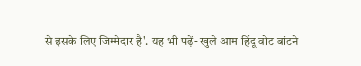से इसके लिए जिम्मेदार है'. यह भी पढ़ें- खुले आम हिंदू वोट बांटने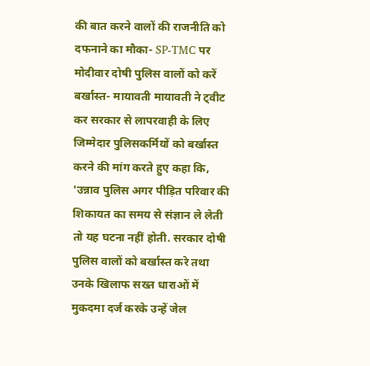की बात करने वालों की राजनीति को दफनाने का मौका- SP-TMC पर मोदीवार दोषी पुलिस वालों को करें बर्खास्त- मायावती मायावती ने ट्वीट कर सरकार से लापरवाही के लिए जिम्मेदार पुलिसकर्मियों को बर्खास्त करने की मांग करते हुए कहा कि, 'उन्नाव पुलिस अगर पीड़ित परिवार की शिकायत का समय से संज्ञान ले लेती तो यह घटना नहीं होती. सरकार दोषी पुलिस वालों को बर्खास्त करे तथा उनके खिलाफ सख्त धाराओं में मुकदमा दर्ज करके उन्हें जेल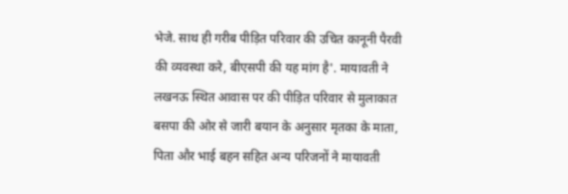भेजे. साथ ही गरीब पीड़ित परिवार की उचित कानूनी पैरवी की व्यवस्था करे, बीएसपी की यह मांग है'. मायावती ने लखनऊ स्थित आवास पर की पीड़ित परिवार से मुलाकात बसपा की ओर से जारी बयान के अनुसार मृतका के माता, पिता और भाई बहन सहित अन्य परिजनों ने मायावती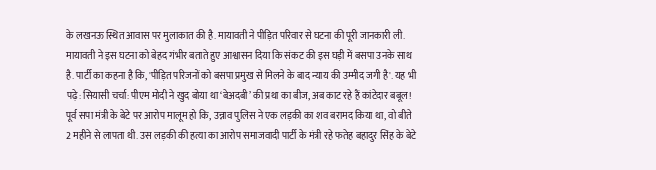के लखनऊ स्थित आवास पर मुलाकात की है. मायावती ने पीड़ित परिवार से घटना की पूरी जानकारी ली. मायावती ने इस घटना को बेहद गंभीर बताते हुए आश्वासन दिया कि संकट की इस घड़ी में बसपा उनके साथ है. पार्टी का कहना है कि, 'पीड़ित परिजनों को बसपा प्रमुख से मिलने के बाद न्याय की उम्मीद जगी है'. यह भी पढ़े: सियासी चर्चा: पीएम मोदी ने खुद बोया था ‘बेअदबी’ की प्रथा का बीज, अब काट रहे हैं कांटेदार बबूल! पूर्व सपा मंत्री के बेटे पर आरोप मालूम हो कि, उन्नाव पुलिस ने एक लड़की का शव बरामद किया था, वो बीते 2 महीने से लापता थी. उस लड़की की हत्या का आरोप समाजवादी पार्टी के मंत्री रहे फतेह बहादुर सिंह के बेटे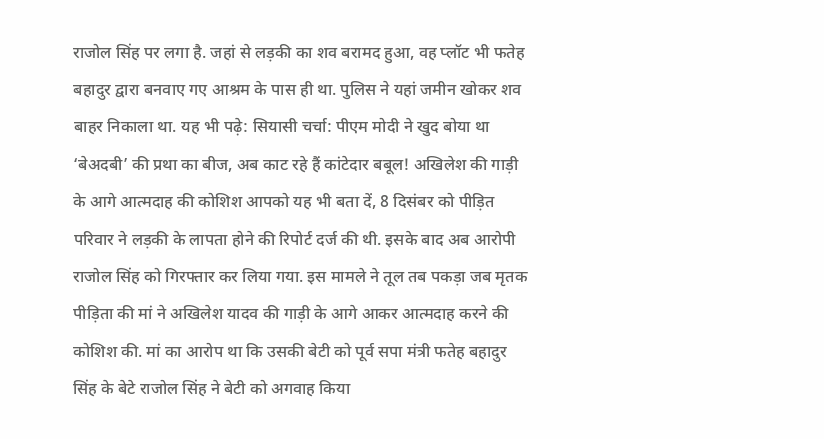राजोल सिंह पर लगा है. जहां से लड़की का शव बरामद हुआ, वह प्लॉट भी फतेह बहादुर द्वारा बनवाए गए आश्रम के पास ही था. पुलिस ने यहां जमीन खोकर शव बाहर निकाला था. यह भी पढ़े: सियासी चर्चा: पीएम मोदी ने खुद बोया था ‘बेअदबी’ की प्रथा का बीज, अब काट रहे हैं कांटेदार बबूल! अखिलेश की गाड़ी के आगे आत्मदाह की कोशिश आपको यह भी बता दें, 8 दिसंबर को पीड़ित परिवार ने लड़की के लापता होने की रिपोर्ट दर्ज की थी. इसके बाद अब आरोपी राजोल सिंह को गिरफ्तार कर लिया गया. इस मामले ने तूल तब पकड़ा जब मृतक पीड़िता की मां ने अखिलेश यादव की गाड़ी के आगे आकर आत्मदाह करने की कोशिश की. मां का आरोप था कि उसकी बेटी को पूर्व सपा मंत्री फतेह बहादुर सिंह के बेटे राजोल सिंह ने बेटी को अगवाह किया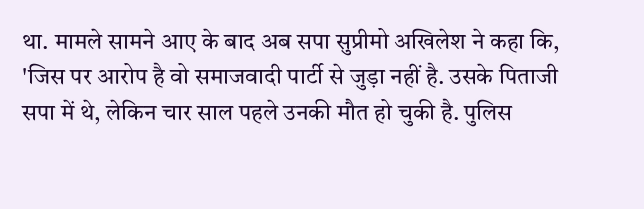था. मामले सामने आए के बाद अब सपा सुप्रीमो अखिलेश ने कहा कि, 'जिस पर आरोप है वो समाजवादी पार्टी से जुड़ा नहीं है. उसके पिताजी सपा में थे, लेकिन चार साल पहले उनकी मौत हो चुकी है. पुलिस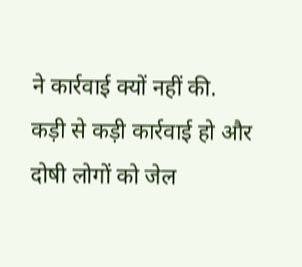ने कार्रवाई क्यों नहीं की. कड़ी से कड़ी कार्रवाई हो और दोषी लोगों को जेल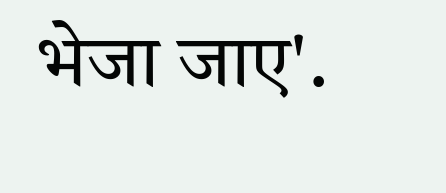भेजा जाए'.